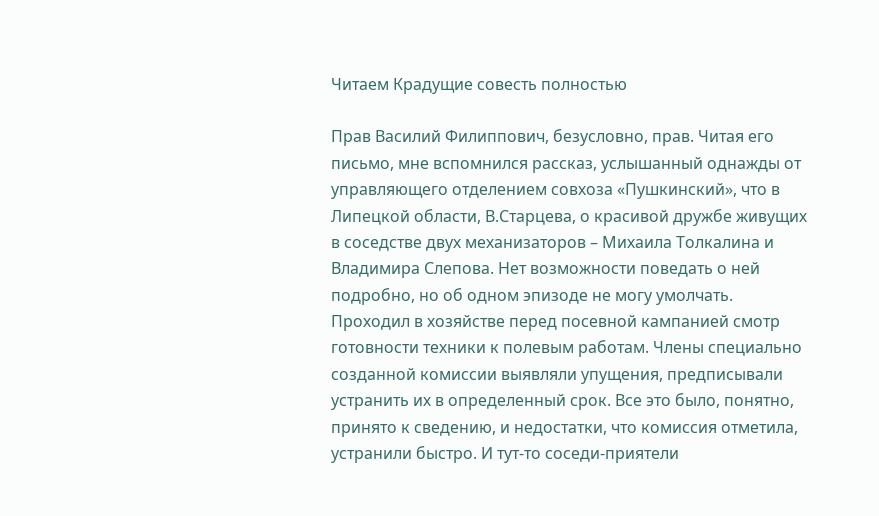Читаем Крадущие совесть полностью

Прав Василий Филиппович, безусловно, прав. Читая его письмо, мне вспомнился рассказ, услышанный однажды от управляющего отделением совхоза «Пушкинский», что в Липецкой области, В.Старцева, о красивой дружбе живущих в соседстве двух механизаторов – Михаила Толкалина и Владимира Слепова. Нет возможности поведать о ней подробно, но об одном эпизоде не могу умолчать. Проходил в хозяйстве перед посевной кампанией смотр готовности техники к полевым работам. Члены специально созданной комиссии выявляли упущения, предписывали устранить их в определенный срок. Все это было, понятно, принято к сведению, и недостатки, что комиссия отметила, устранили быстро. И тут-то соседи-приятели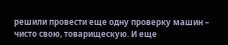решили провести еще одну проверку машин – чисто свою, товарищескую. И еще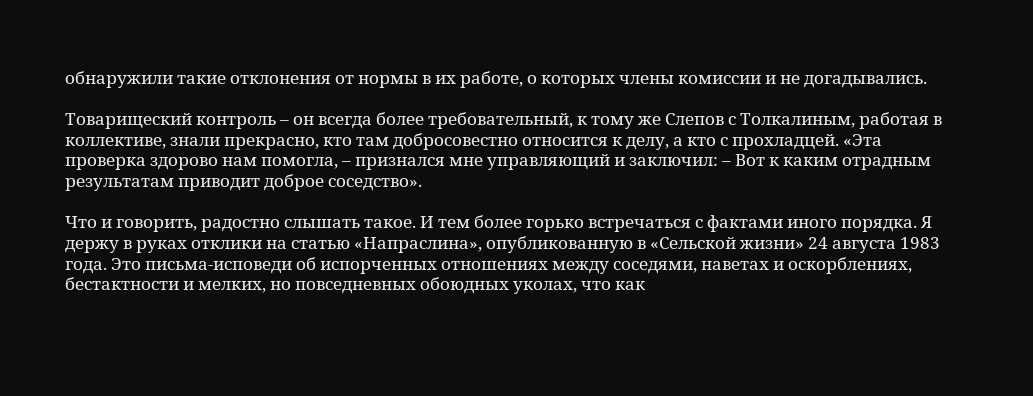обнаружили такие отклонения от нормы в их работе, о которых члены комиссии и не догадывались.

Товарищеский контроль – он всегда более требовательный, к тому же Слепов с Толкалиным, работая в коллективе, знали прекрасно, кто там добросовестно относится к делу, а кто с прохладцей. «Эта проверка здорово нам помогла, – признался мне управляющий и заключил: – Вот к каким отрадным результатам приводит доброе соседство».

Что и говорить, радостно слышать такое. И тем более горько встречаться с фактами иного порядка. Я держу в руках отклики на статью «Напраслина», опубликованную в «Сельской жизни» 24 августа 1983 года. Это письма-исповеди об испорченных отношениях между соседями, наветах и оскорблениях, бестактности и мелких, но повседневных обоюдных уколах, что как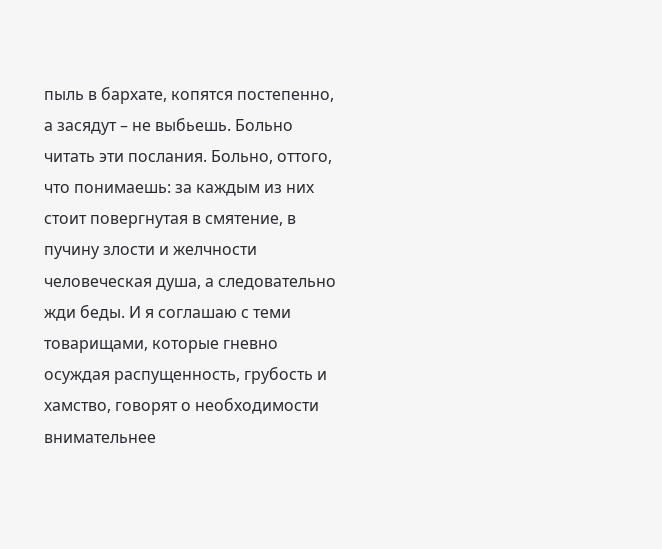пыль в бархате, копятся постепенно, а засядут – не выбьешь. Больно читать эти послания. Больно, оттого, что понимаешь: за каждым из них стоит повергнутая в смятение, в пучину злости и желчности человеческая душа, а следовательно жди беды. И я соглашаю с теми товарищами, которые гневно осуждая распущенность, грубость и хамство, говорят о необходимости внимательнее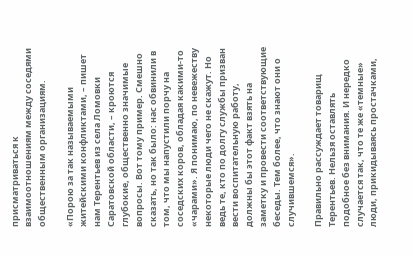присматриваться к взаимоотношениям между соседями общественным организациям.

«Порою за так называемыми житейскими конфликтами, – пишет нам Терентьев из села Ломовки Саратовской области, – кроются глубокие, общественно значимые вопросы. Вот тому пример. Смешно сказать, но так было: нас обвинили в том, что мы напустили порчу на соседских коров, обладая какими-то «чарами». Я понимаю, по невежеству некоторые люди чего не скажут. Но ведь те, кто по долгу службы призван вести воспитательную работу, должны бы этот факт взять на заметку и провести соответствующие беседы. Тем более, что знают они о случившемся».

Правильно рассуждает товарищ Терентьев. Нельзя оставлять подобное без внимания. И нередко случается так, что те же «темные» люди, прикидываясь простачками,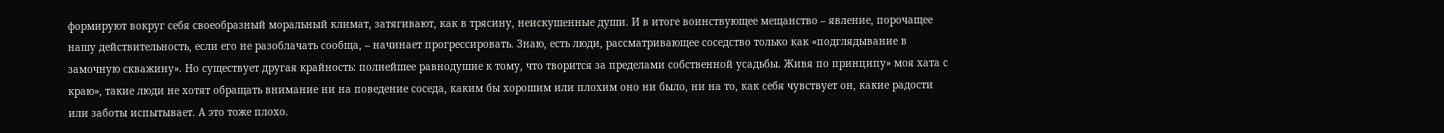формируют вокруг себя своеобразный моральный климат, затягивают, как в трясину, неискушенные души. И в итоге воинствующее мещанство – явление, порочащее нашу действительность, если его не разоблачать сообща, – начинает прогрессировать. Знаю, есть люди, рассматривающее соседство только как «подглядывание в замочную скважину». Но существует другая крайность: полнейшее равнодушие к тому, что творится за пределами собственной усадьбы. Живя по принципу» моя хата с краю», такие люди не хотят обращать внимание ни на поведение соседа, каким бы хорошим или плохим оно ни было, ни на то, как себя чувствует он, какие радости или заботы испытывает. А это тоже плохо.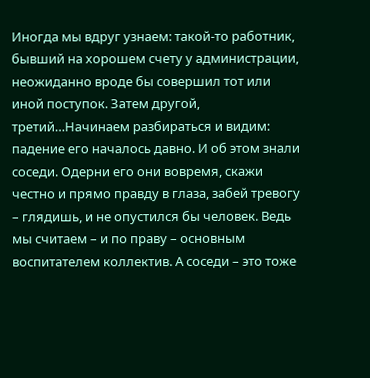Иногда мы вдруг узнаем: такой-то работник, бывший на хорошем счету у администрации, неожиданно вроде бы совершил тот или иной поступок. Затем другой, третий…Начинаем разбираться и видим: падение его началось давно. И об этом знали соседи. Одерни его они вовремя, скажи честно и прямо правду в глаза, забей тревогу – глядишь, и не опустился бы человек. Ведь мы считаем – и по праву – основным воспитателем коллектив. А соседи – это тоже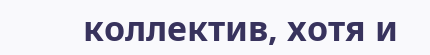коллектив, хотя и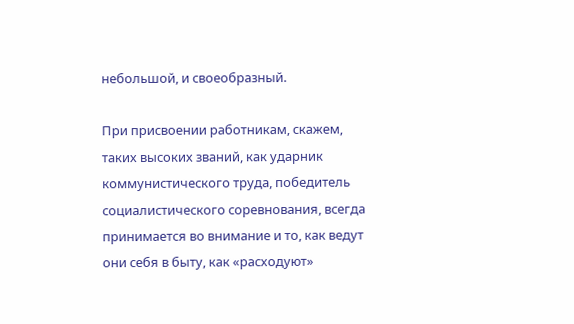небольшой, и своеобразный.

При присвоении работникам, скажем, таких высоких званий, как ударник коммунистического труда, победитель социалистического соревнования, всегда принимается во внимание и то, как ведут они себя в быту, как «расходуют»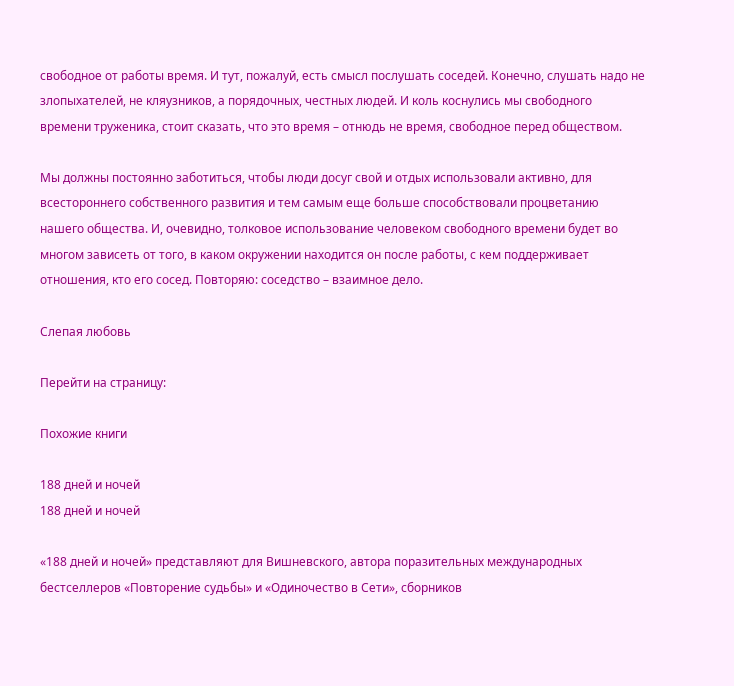свободное от работы время. И тут, пожалуй, есть смысл послушать соседей. Конечно, слушать надо не злопыхателей, не кляузников, а порядочных, честных людей. И коль коснулись мы свободного времени труженика, стоит сказать, что это время – отнюдь не время, свободное перед обществом.

Мы должны постоянно заботиться, чтобы люди досуг свой и отдых использовали активно, для всестороннего собственного развития и тем самым еще больше способствовали процветанию нашего общества. И, очевидно, толковое использование человеком свободного времени будет во многом зависеть от того, в каком окружении находится он после работы, с кем поддерживает отношения, кто его сосед. Повторяю: соседство – взаимное дело.

Слепая любовь

Перейти на страницу:

Похожие книги

188 дней и ночей
188 дней и ночей

«188 дней и ночей» представляют для Вишневского, автора поразительных международных бестселлеров «Повторение судьбы» и «Одиночество в Сети», сборников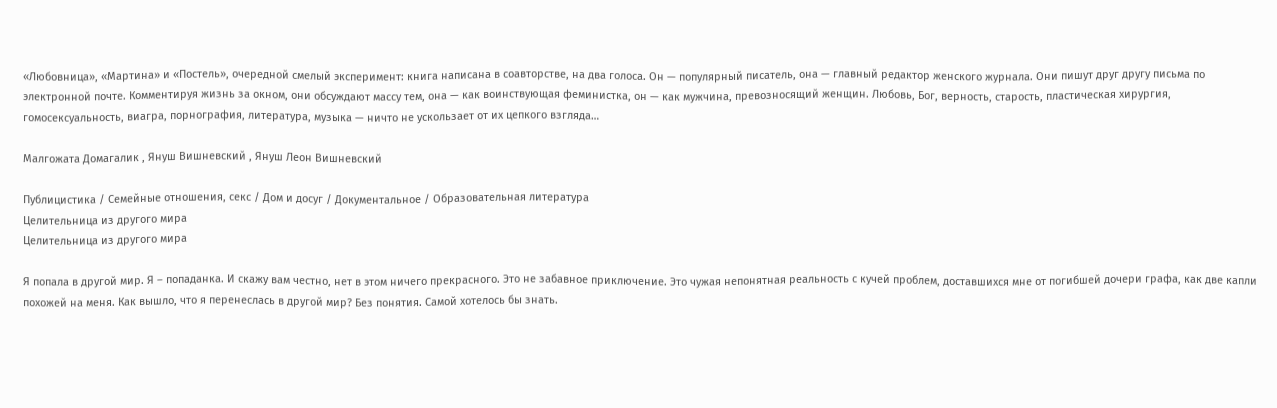«Любовница», «Мартина» и «Постель», очередной смелый эксперимент: книга написана в соавторстве, на два голоса. Он — популярный писатель, она — главный редактор женского журнала. Они пишут друг другу письма по электронной почте. Комментируя жизнь за окном, они обсуждают массу тем, она — как воинствующая феминистка, он — как мужчина, превозносящий женщин. Любовь, Бог, верность, старость, пластическая хирургия, гомосексуальность, виагра, порнография, литература, музыка — ничто не ускользает от их цепкого взгляда…

Малгожата Домагалик , Януш Вишневский , Януш Леон Вишневский

Публицистика / Семейные отношения, секс / Дом и досуг / Документальное / Образовательная литература
Целительница из другого мира
Целительница из другого мира

Я попала в другой мир. Я – попаданка. И скажу вам честно, нет в этом ничего прекрасного. Это не забавное приключение. Это чужая непонятная реальность с кучей проблем, доставшихся мне от погибшей дочери графа, как две капли похожей на меня. Как вышло, что я перенеслась в другой мир? Без понятия. Самой хотелось бы знать.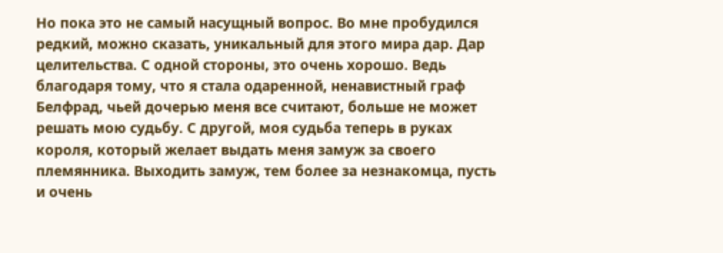Но пока это не самый насущный вопрос. Во мне пробудился редкий, можно сказать, уникальный для этого мира дар. Дар целительства. С одной стороны, это очень хорошо. Ведь благодаря тому, что я стала одаренной, ненавистный граф Белфрад, чьей дочерью меня все считают, больше не может решать мою судьбу. С другой, моя судьба теперь в руках короля, который желает выдать меня замуж за своего племянника. Выходить замуж, тем более за незнакомца, пусть и очень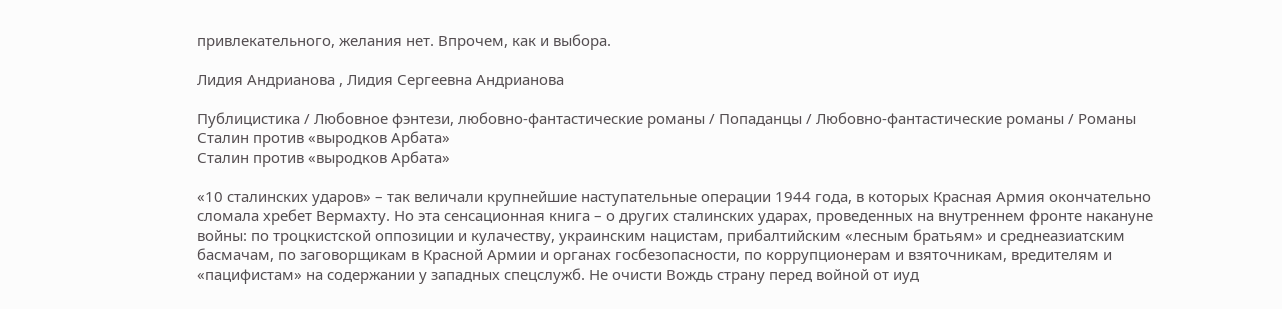привлекательного, желания нет. Впрочем, как и выбора.

Лидия Андрианова , Лидия Сергеевна Андрианова

Публицистика / Любовное фэнтези, любовно-фантастические романы / Попаданцы / Любовно-фантастические романы / Романы
Сталин против «выродков Арбата»
Сталин против «выродков Арбата»

«10 сталинских ударов» – так величали крупнейшие наступательные операции 1944 года, в которых Красная Армия окончательно сломала хребет Вермахту. Но эта сенсационная книга – о других сталинских ударах, проведенных на внутреннем фронте накануне войны: по троцкистской оппозиции и кулачеству, украинским нацистам, прибалтийским «лесным братьям» и среднеазиатским басмачам, по заговорщикам в Красной Армии и органах госбезопасности, по коррупционерам и взяточникам, вредителям и «пацифистам» на содержании у западных спецслужб. Не очисти Вождь страну перед войной от иуд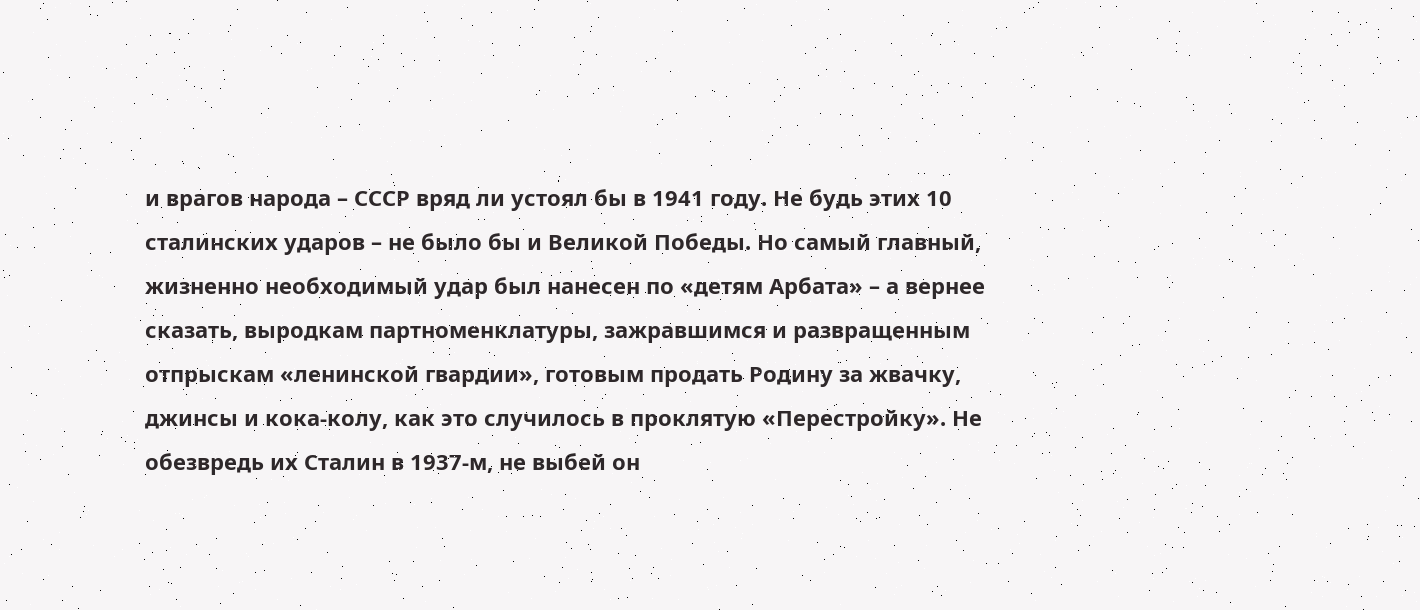и врагов народа – СССР вряд ли устоял бы в 1941 году. Не будь этих 10 сталинских ударов – не было бы и Великой Победы. Но самый главный, жизненно необходимый удар был нанесен по «детям Арбата» – а вернее сказать, выродкам партноменклатуры, зажравшимся и развращенным отпрыскам «ленинской гвардии», готовым продать Родину за жвачку, джинсы и кока-колу, как это случилось в проклятую «Перестройку». Не обезвредь их Сталин в 1937-м, не выбей он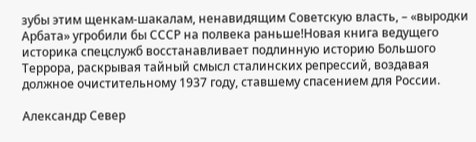зубы этим щенкам-шакалам, ненавидящим Советскую власть, – «выродки Арбата» угробили бы СССР на полвека раньше!Новая книга ведущего историка спецслужб восстанавливает подлинную историю Большого Террора, раскрывая тайный смысл сталинских репрессий, воздавая должное очистительному 1937 году, ставшему спасением для России.

Александр Север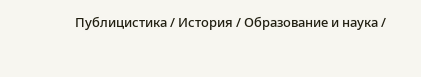Публицистика / История / Образование и наука /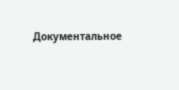Документальное